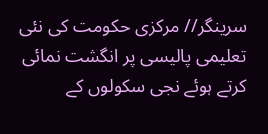سرینگر// مرکزی حکومت کی نئی تعلیمی پالیسی پر انگشت نمائی کرتے ہوئے نجی سکولوں کے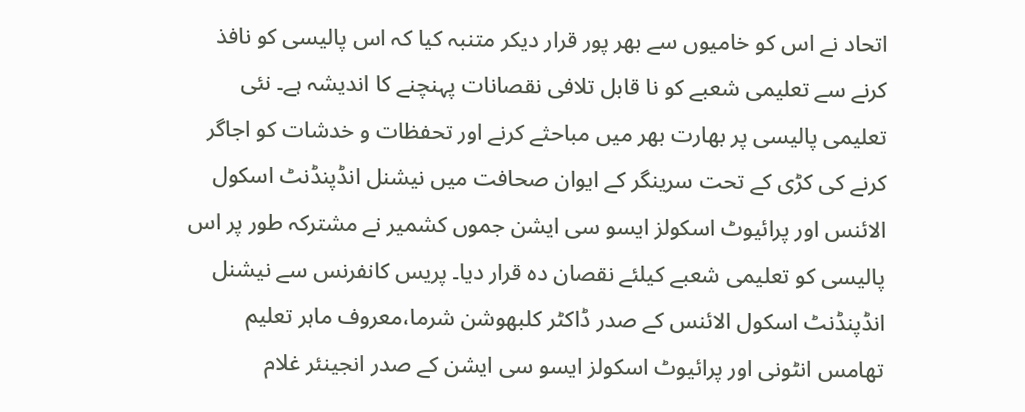اتحاد نے اس کو خامیوں سے بھر پور قرار دیکر متنبہ کیا کہ اس پالیسی کو نافذ کرنے سے تعلیمی شعبے کو نا قابل تلافی نقصانات پہنچنے کا اندیشہ ہے۔ نئی تعلیمی پالیسی پر بھارت بھر میں مباحثے کرنے اور تحفظات و خدشات کو اجاگر کرنے کی کڑی کے تحت سرینگر کے ایوان صحافت میں نیشنل انڈپنڈنٹ اسکول الائنس اور پرائیوٹ اسکولز ایسو سی ایشن جموں کشمیر نے مشترکہ طور پر اس پالیسی کو تعلیمی شعبے کیلئے نقصان دہ قرار دیا۔ پریس کانفرنس سے نیشنل انڈپنڈنٹ اسکول الائنس کے صدر ڈاکٹر کلبھوشن شرما،معروف ماہر تعلیم تھامس انٹونی اور پرائیوٹ اسکولز ایسو سی ایشن کے صدر انجینئر غلام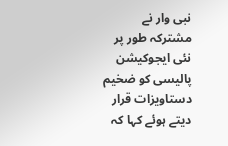نبی وار نے مشترکہ طور پر نئی ایجوکیشن پالیسی کو ضخیم دستاویزات قرار دیتے ہوئے کہا کہ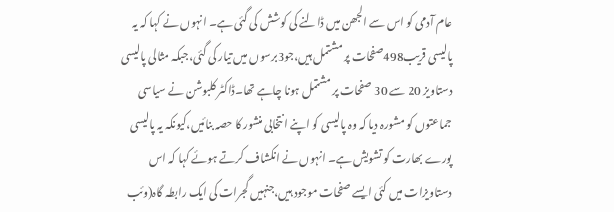عام آدمی کو اس سے الجھن میں ڈالنے کی کوشش کی گئی ہے۔ انہوں نے کہا کہ یہ پالیسی قریب498صفحات پر مشتمل ہیں،جو3برسوں میں تیار کی گئی،جبکہ مثالی پالیسی دستاویز 20 سے 30 صفحات پر مشتمل ہونا چاہے تھا۔ڈاکٹر کلبوشن نے سیاسی جماعتوں کو مشورہ دیا کہ وہ پالیسی کو اپنے انتخابی منشور کا حصہ بنائیں،کیونکہ یہ پالیسی پورے بھارت کو تشویش ہے۔ انہوں نے انکشاف کرتے ہوئے کہا کہ اس دستاویزات میں کئی ایسے صفحات موجود ہیں،جنہیں گجرات کی ایک رابطہ گاہ(وئب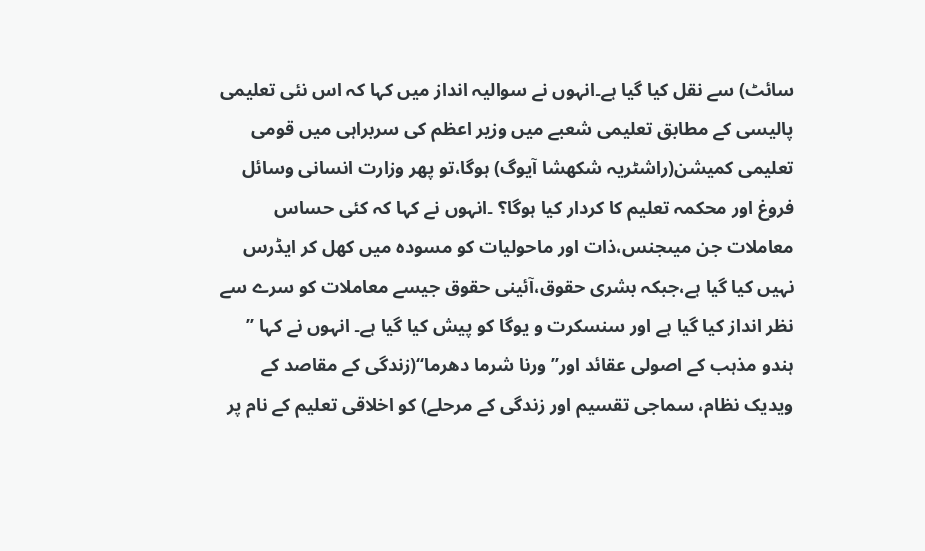سائٹ) سے نقل کیا گیا ہے۔انہوں نے سوالیہ انداز میں کہا کہ اس نئی تعلیمی پالیسی کے مطابق تعلیمی شعبے میں وزیر اعظم کی سربراہی میں قومی تعلیمی کمیشن(راشٹریہ شکھشا آیوگ) ہوگا،تو پھر وزارت انسانی وسائل فروغ اور محکمہ تعلیم کا کردار کیا ہوگا؟ ۔انہوں نے کہا کہ کئی حساس معاملات جن میںجنس،ذات اور ماحولیات کو مسودہ میں کھل کر ایڈرس نہیں کیا گیا ہے،جبکہ بشری حقوق،آئینی حقوق جیسے معاملات کو سرے سے نظر انداز کیا گیا ہے اور سنسکرت و یوگا کو پیش کیا گیا ہے۔ انہوں نے کہا ’’ ہندو مذہب کے اصولی عقائد اور’’ ورنا شرما دھرما‘‘(زندگی کے مقاصد کے ویدیک نظام، سماجی تقسیم اور زندگی کے مرحلے) کو اخلاقی تعلیم کے نام پر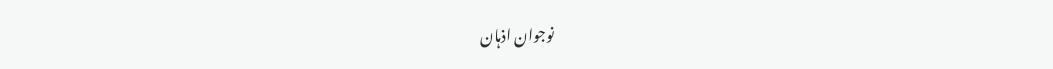نوجوان اذہان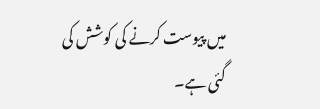میں پیوست کرنے کی کوشش کی گئی ہے۔